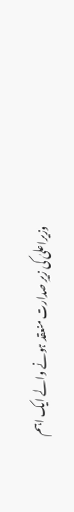وزیراعلیٰ کی زیرِ صدارت منعقد ہونے والے ایک اہم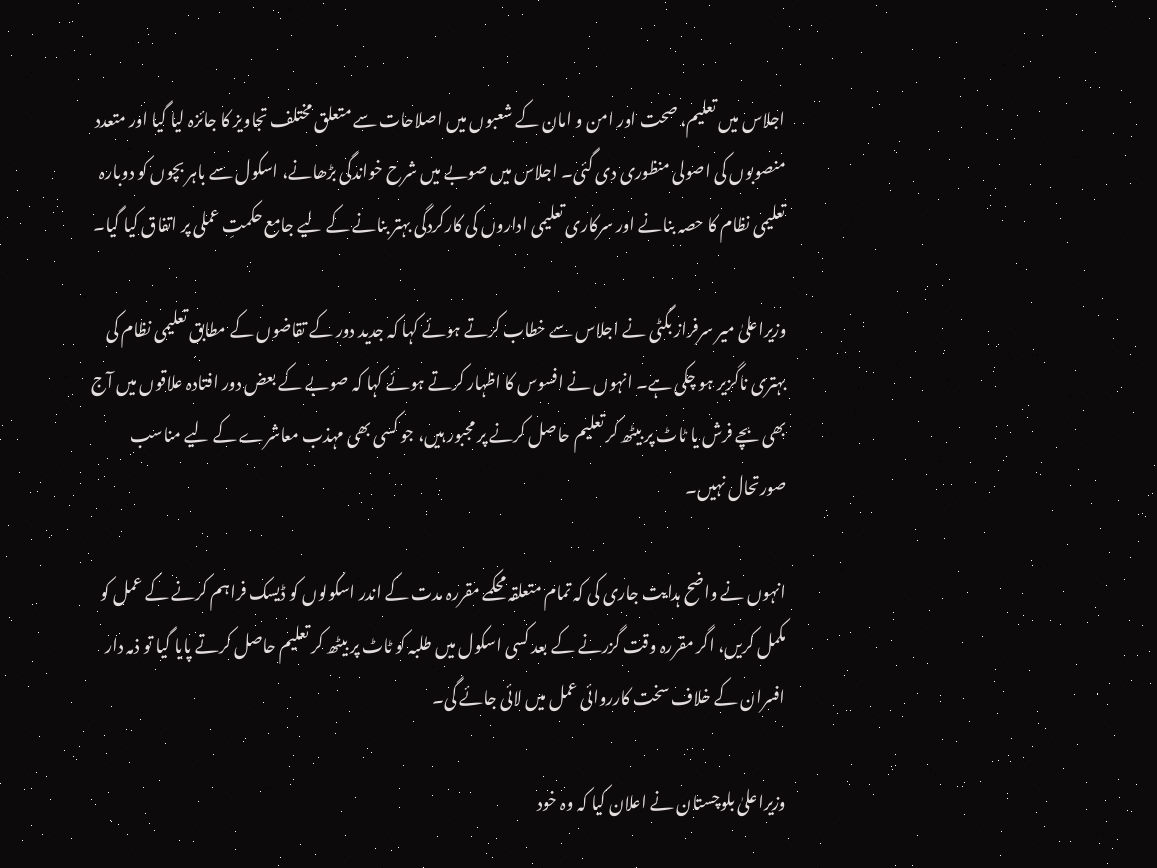اجلاس میں تعلیم، صحت اور امن و امان کے شعبوں میں اصلاحات سے متعلق مختلف تجاویز کا جائزہ لیا گیا اور متعدد منصوبوں کی اصولی منظوری دی گئی۔ اجلاس میں صوبے میں شرح خواندگی بڑھانے، اسکول سے باہر بچوں کو دوبارہ تعلیمی نظام کا حصہ بنانے اور سرکاری تعلیمی اداروں کی کارکردگی بہتر بنانے کے لیے جامع حکمتِ عملی پر اتفاق کیا گیا۔

وزیراعلیٰ میر سرفراز بگٹی نے اجلاس سے خطاب کرتے ہوئے کہا کہ جدید دور کے تقاضوں کے مطابق تعلیمی نظام کی بہتری ناگزیر ہو چکی ہے۔ انہوں نے افسوس کا اظہار کرتے ہوئے کہا کہ صوبے کے بعض دور افتادہ علاقوں میں آج بھی بچے فرش یا ٹاٹ پر بیٹھ کر تعلیم حاصل کرنے پر مجبور ہیں، جو کسی بھی مہذب معاشرے کے لیے مناسب صورتحال نہیں۔

انہوں نے واضح ہدایت جاری کی کہ تمام متعلقہ محکمے مقررہ مدت کے اندر اسکولوں کو ڈیسک فراہم کرنے کے عمل کو مکمل کریں، اگر مقررہ وقت گزرنے کے بعد کسی اسکول میں طلبہ کو ٹاٹ پر بیٹھ کر تعلیم حاصل کرتے پایا گیا تو ذمہ دار افسران کے خلاف سخت کارروائی عمل میں لائی جائے گی۔

وزیراعلیٰ بلوچستان نے اعلان کیا کہ وہ خود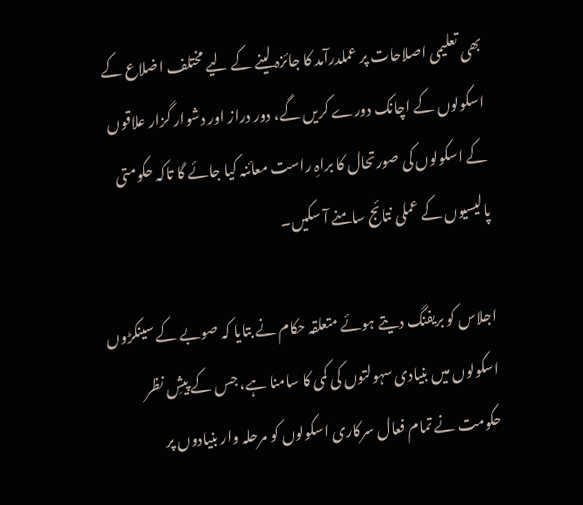بھی تعلیمی اصلاحات پر عملدرآمد کا جائزہ لینے کے لیے مختلف اضلاع کے اسکولوں کے اچانک دورے کریں گے، دور دراز اور دشوار گزار علاقوں کے اسکولوں کی صورتحال کا براہِ راست معائنہ کیا جائے گا تاکہ حکومتی پالیسیوں کے عملی نتائج سامنے آ سکیں۔

اجلاس کو بریفنگ دیتے ہوئے متعلقہ حکام نے بتایا کہ صوبے کے سینکڑوں اسکولوں میں بنیادی سہولتوں کی کمی کا سامنا ہے، جس کے پیشِ نظر حکومت نے تمام فعال سرکاری اسکولوں کو مرحلہ وار بنیادوں پر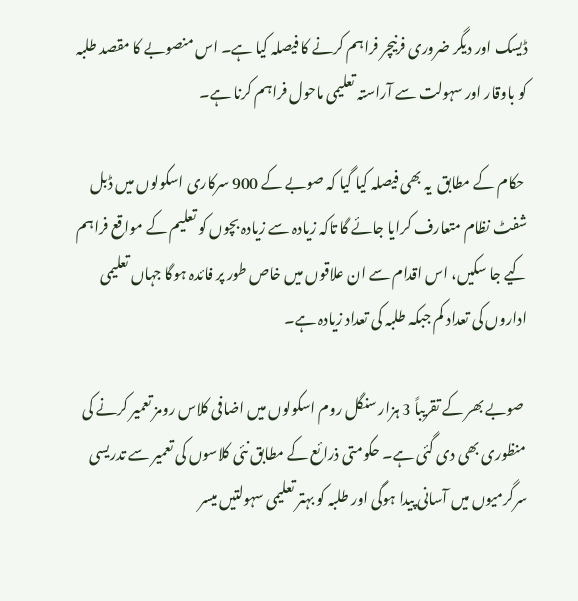ڈیسک اور دیگر ضروری فرنیچر فراہم کرنے کا فیصلہ کیا ہے۔ اس منصوبے کا مقصد طلبہ کو باوقار اور سہولت سے آراستہ تعلیمی ماحول فراہم کرنا ہے۔

 حکام کے مطابق  یہ بھی فیصلہ کیا گیا کہ صوبے کے 900 سرکاری اسکولوں میں ڈبل شفٹ نظام متعارف کرایا جائے گا تاکہ زیادہ سے زیادہ بچوں کو تعلیم کے مواقع فراہم کیے جا سکیں، اس اقدام سے ان علاقوں میں خاص طور پر فائدہ ہوگا جہاں تعلیمی اداروں کی تعداد کم جبکہ طلبہ کی تعداد زیادہ ہے۔

 صوبے بھر کے تقریباً 3 ہزار سنگل روم اسکولوں میں اضافی کلاس رومز تعمیر کرنے کی منظوری بھی دی گئی ہے۔ حکومتی ذرائع کے مطابق نئی کلاسوں کی تعمیر سے تدریسی سرگرمیوں میں آسانی پیدا ہوگی اور طلبہ کو بہتر تعلیمی سہولتیں میسر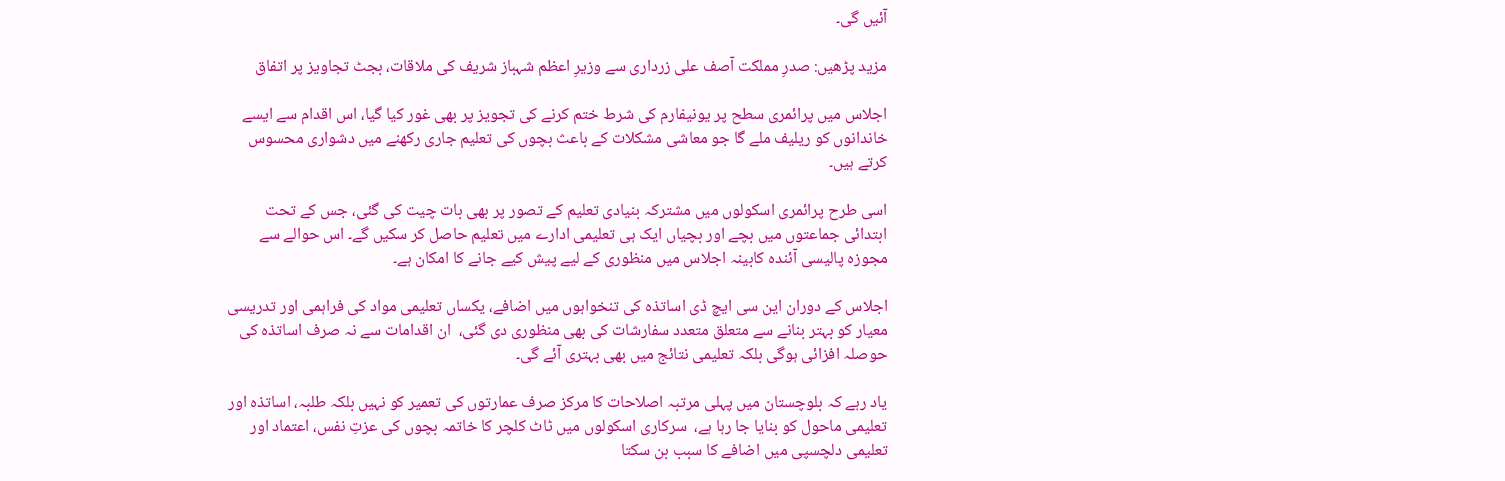آئیں گی۔

مزید پڑھیں: صدرِ مملکت آصف علی زرداری سے وزیرِ اعظم شہباز شریف کی ملاقات، بجٹ تجاویز پر اتفاق

اجلاس میں پرائمری سطح پر یونیفارم کی شرط ختم کرنے کی تجویز پر بھی غور کیا گیا، اس اقدام سے ایسے خاندانوں کو ریلیف ملے گا جو معاشی مشکلات کے باعث بچوں کی تعلیم جاری رکھنے میں دشواری محسوس کرتے ہیں۔

اسی طرح پرائمری اسکولوں میں مشترکہ بنیادی تعلیم کے تصور پر بھی بات چیت کی گئی، جس کے تحت ابتدائی جماعتوں میں بچے اور بچیاں ایک ہی تعلیمی ادارے میں تعلیم حاصل کر سکیں گے۔ اس حوالے سے مجوزہ پالیسی آئندہ کابینہ اجلاس میں منظوری کے لیے پیش کیے جانے کا امکان ہے۔

اجلاس کے دوران این سی ایچ ڈی اساتذہ کی تنخواہوں میں اضافے، یکساں تعلیمی مواد کی فراہمی اور تدریسی معیار کو بہتر بنانے سے متعلق متعدد سفارشات کی بھی منظوری دی گئی،  ان اقدامات سے نہ صرف اساتذہ کی حوصلہ افزائی ہوگی بلکہ تعلیمی نتائج میں بھی بہتری آئے گی۔

یاد رہے کہ بلوچستان میں پہلی مرتبہ اصلاحات کا مرکز صرف عمارتوں کی تعمیر کو نہیں بلکہ طلبہ، اساتذہ اور تعلیمی ماحول کو بنایا جا رہا ہے،  سرکاری اسکولوں میں ٹاٹ کلچر کا خاتمہ بچوں کی عزتِ نفس، اعتماد اور تعلیمی دلچسپی میں اضافے کا سبب بن سکتا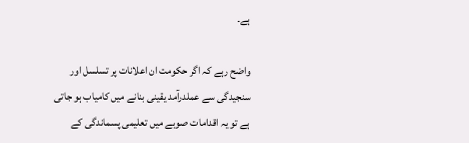ہے۔

واضح رہے کہ اگر حکومت ان اعلانات پر تسلسل اور سنجیدگی سے عملدرآمد یقینی بنانے میں کامیاب ہو جاتی ہے تو یہ اقدامات صوبے میں تعلیمی پسماندگی کے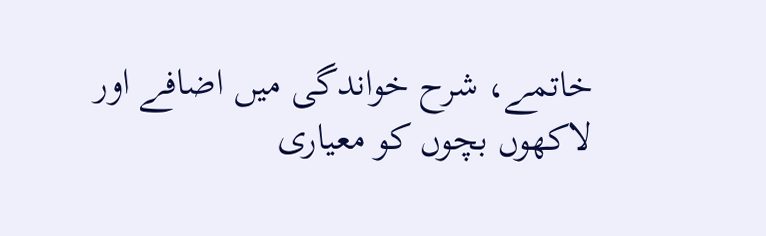خاتمے، شرح خواندگی میں اضافے اور لاکھوں بچوں کو معیاری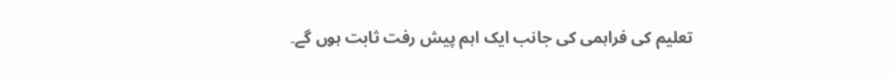تعلیم کی فراہمی کی جانب ایک اہم پیش رفت ثابت ہوں گے۔